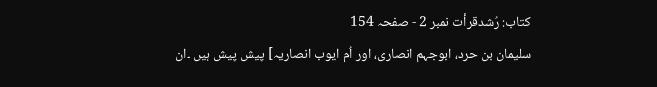کتاب: رُشدقرأت نمبر 2 - صفحہ 154
سلیمان بن حرد، ابوجہم انصاری، اور اُم ایوب انصاریہ] پیش پیش ہیں ۔ان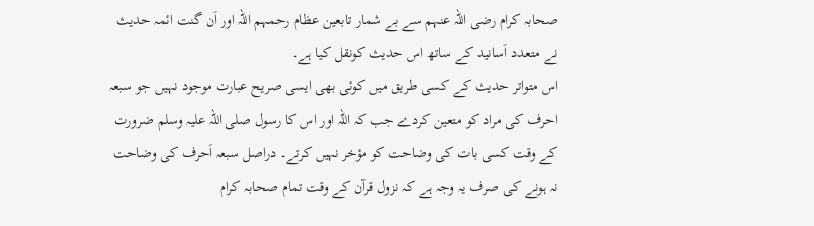صحابہ کرام رضی اللہ عنہم سے بے شمار تابعین عظام رحمہم اللہ اور اَن گنت ائمہ حدیث نے متعدد اَسانید کے ساتھ اس حدیث کونقل کیا ہے۔
اس متواتر حدیث کے کسی طریق میں کوئی بھی ایسی صریح عبارت موجود نہیں جو سبعہ احرف کی مراد کو متعین کردے جب کہ اللہ اور اس کا رسول صلی اللہ علیہ وسلم ضرورت کے وقت کسی بات کی وضاحت کو مؤخر نہیں کرتے۔ دراصل سبعہ اَحرف کی وضاحت نہ ہونے کی صرف یہ وجہ ہے کہ نزول قرآن کے وقت تمام صحابہ کرام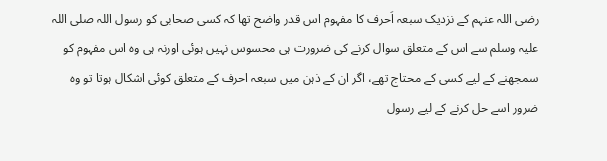رضی اللہ عنہم کے نزدیک سبعہ اَحرف کا مفہوم اس قدر واضح تھا کہ کسی صحابی کو رسول اللہ صلی اللہ علیہ وسلم سے اس کے متعلق سوال کرنے کی ضرورت ہی محسوس نہیں ہوئی اورنہ ہی وہ اس مفہوم کو سمجھنے کے لیے کسی کے محتاج تھے، اگر ان کے ذہن میں سبعہ احرف کے متعلق کوئی اشکال ہوتا تو وہ ضرور اسے حل کرنے کے لیے رسول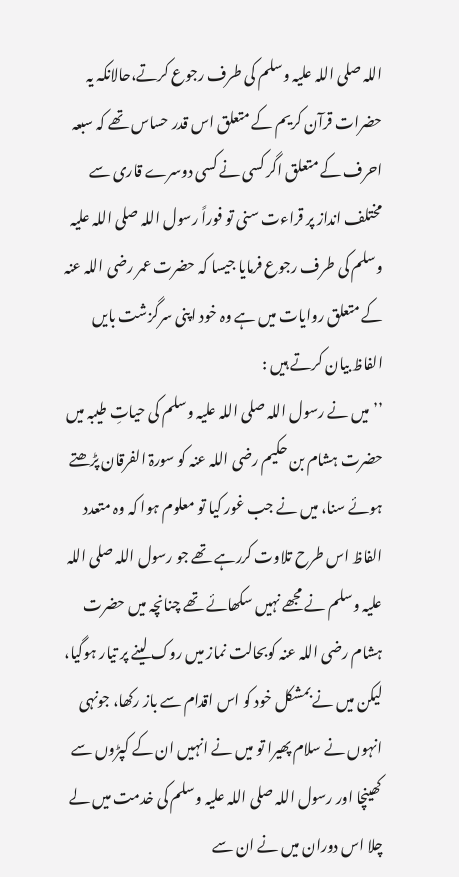اللہ صلی اللہ علیہ وسلم کی طرف رجوع کرتے،حالانکہ یہ حضرات قرآن کریم کے متعلق اس قدر حساس تھے کہ سبعہ احرف کے متعلق اگر کسی نے کسی دوسرے قاری سے مختلف انداز پر قراءت سنی تو فوراً رسول اللہ صلی اللہ علیہ وسلم کی طرف رجوع فرمایا جیسا کہ حضرت عمر رضی اللہ عنہ کے متعلق روایات میں ہے وہ خود اپنی سرگزشت بایں الفاظ بیان کرتے ہیں :
’’میں نے رسول اللہ صلی اللہ علیہ وسلم کی حیاتِ طیبہ میں حضرت ہشام بن حکیم رضی اللہ عنہ کو سورۃ الفرقان پڑھتے ہوئے سنا، میں نے جب غور کیا تو معلوم ہوا کہ وہ متعدد الفاظ اس طرح تلاوت کررہے تھے جو رسول اللہ صلی اللہ علیہ وسلم نے مجھے نہیں سکھائے تھے چنانچہ میں حضرت ہشام رضی اللہ عنہ کوبحالت نماز میں روک لینے پر تیار ہوگیا، لیکن میں نے بمشکل خود کو اس اقدام سے باز رکھا، جونہی انہوں نے سلام پھیرا تو میں نے انہیں ان کے کپڑوں سے کھینچا اور رسول اللہ صلی اللہ علیہ وسلم کی خدمت میں لے چلا اس دوران میں نے ان سے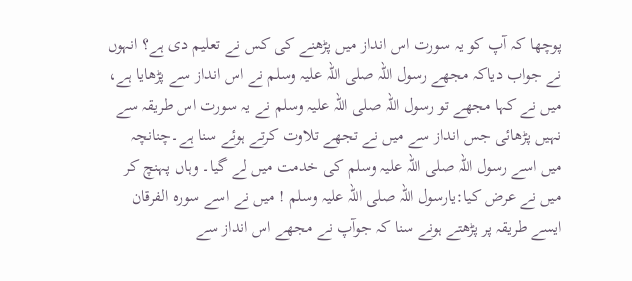پوچھا کہ آپ کو یہ سورت اس انداز میں پڑھنے کی کس نے تعلیم دی ہے؟ انہوں نے جواب دیاکہ مجھے رسول اللہ صلی اللہ علیہ وسلم نے اس انداز سے پڑھایا ہے، میں نے کہا مجھے تو رسول اللہ صلی اللہ علیہ وسلم نے یہ سورت اس طریقہ سے نہیں پڑھائی جس انداز سے میں نے تجھے تلاوت کرتے ہوئے سنا ہے۔چنانچہ میں اسے رسول اللہ صلی اللہ علیہ وسلم کی خدمت میں لے گیا۔ وہاں پہنچ کر میں نے عرض کیا:یارسول اللہ صلی اللہ علیہ وسلم ! میں نے اسے سورہ الفرقان ایسے طریقہ پر پڑھتے ہونے سنا کہ جوآپ نے مجھے اس انداز سے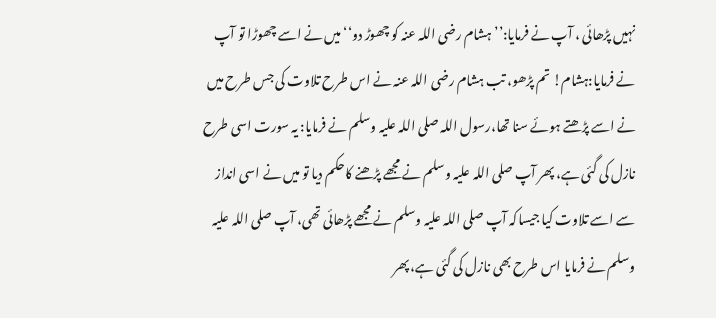نہیں پڑھائی ، آپ نے فرمایا:’’ہشام رضی اللہ عنہ کو چھوڑ دو‘‘ میں نے اسے چھوڑا تو آپ نے فرمایا:ہشام! تم پڑھو، تب ہشام رضی اللہ عنہ نے اس طرح تلاوت کی جس طرح میں نے اسے پڑھتے ہوئے سنا تھا،رسول اللہ صلی اللہ علیہ وسلم نے فرمایا: یہ سورت اسی طرح نازل کی گئی ہے، پھر آپ صلی اللہ علیہ وسلم نے مجھے پڑھنے کاحکم دیا تو میں نے اسی انداز سے اسے تلاوت کیا جیساکہ آپ صلی اللہ علیہ وسلم نے مجھے پڑھائی تھی، آپ صلی اللہ علیہ وسلم نے فرمایا اس طرح بھی نازل کی گئی ہے، پھر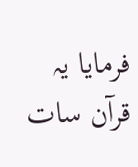فرمایا یہ قرآن سات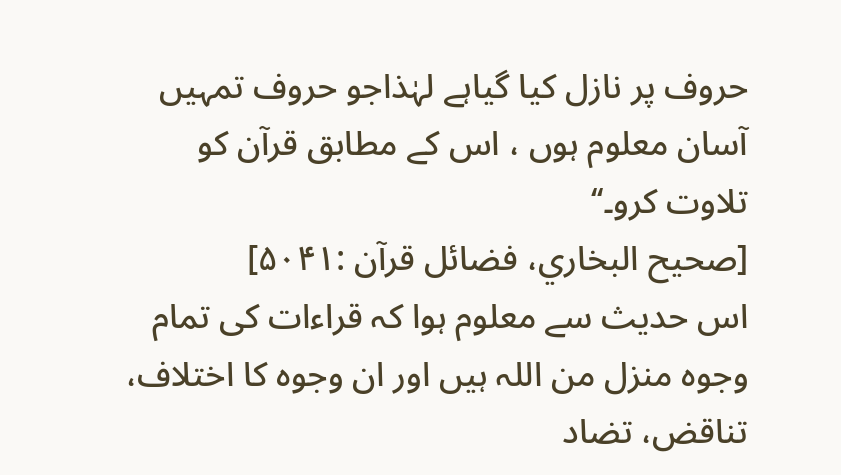حروف پر نازل کیا گیاہے لہٰذاجو حروف تمہیں آسان معلوم ہوں ، اس کے مطابق قرآن کو تلاوت کرو۔‘‘
[صحیح البخاري، فضائل قرآن :۵۰۴۱]
اس حدیث سے معلوم ہوا کہ قراءات کی تمام وجوہ منزل من اللہ ہیں اور ان وجوہ کا اختلاف، تناقض، تضاد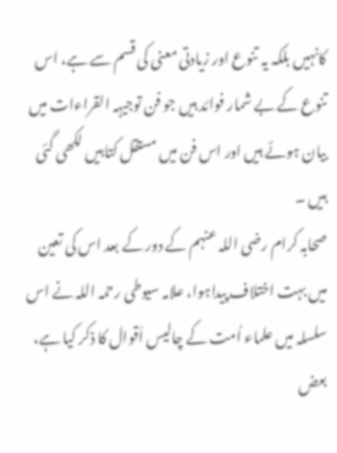کانہیں بلکہ یہ تنوع اور زیادتی معنی کی قسم سے ہے، اس تنوع کے بے شمار فوائد ہیں جو فن توجیہہ القراءات میں بیان ہوئے ہیں اور اس فن میں مستقل کتابیں لکھی گئی ہیں ۔
صحابہ کرام رضی اللہ عنہم کے دور کے بعد اس کی تعین میں بہت اختلاف پیداہوا، علامہ سیوطی رحمہ اللہ نے اس سلسلہ میں علماء اُمت کے چالیس اَقوال کا ذکر کیا ہے، بعض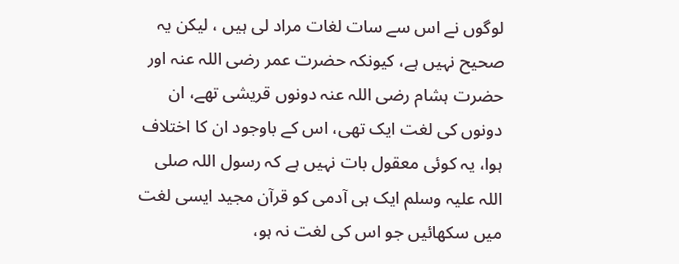لوگوں نے اس سے سات لغات مراد لی ہیں ، لیکن یہ صحیح نہیں ہے، کیونکہ حضرت عمر رضی اللہ عنہ اور حضرت ہشام رضی اللہ عنہ دونوں قریشی تھے، ان دونوں کی لغت ایک تھی، اس کے باوجود ان کا اختلاف ہوا، یہ کوئی معقول بات نہیں ہے کہ رسول اللہ صلی اللہ علیہ وسلم ایک ہی آدمی کو قرآن مجید ایسی لغت میں سکھائیں جو اس کی لغت نہ ہو،